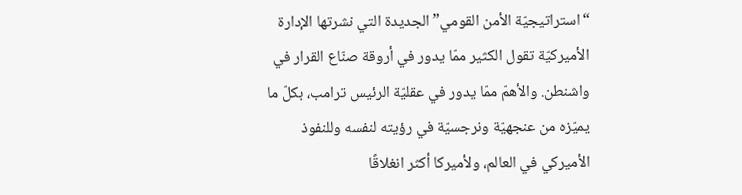“استراتيجيّة الأمن القومي” الجديدة التي نشرتها الإدارة الأميركيّة تقول الكثير ممّا يدور في أروقة صنّاع القرار في واشنطن. والأهمّ ممّا يدور في عقليّة الرئيس ترامب، بكلّ ما يميّزه من عنجهيّة ونرجسيّة في رؤيته لنفسه وللنفوذ الأميركي في العالم، ولأميركا أكثر انغلاقًا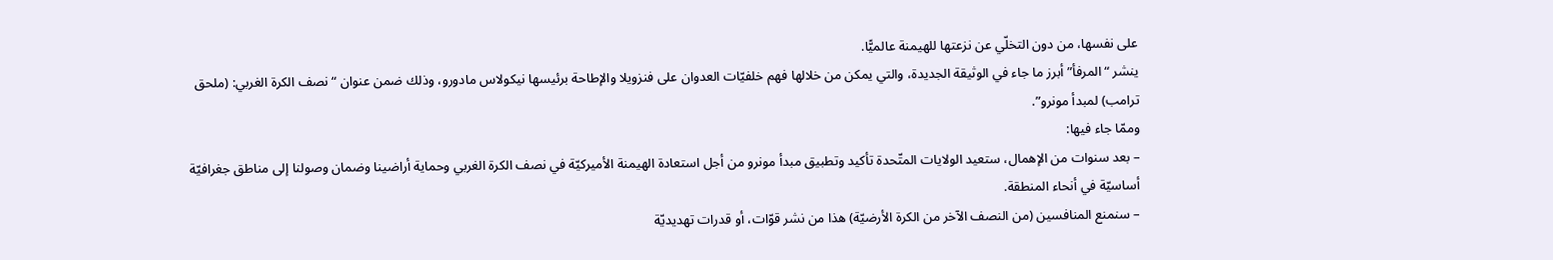على نفسها، من دون التخلّي عن نزعتها للهيمنة عالميًّا.
ينشر “المرفأ” أبرز ما جاء في الوثيقة الجديدة، والتي يمكن من خلالها فهم خلفيّات العدوان على فنزويلا والإطاحة برئيسها نيكولاس مادورو، وذلك ضمن عنوان “نصف الكرة الغربي: (ملحق ترامب) لمبدأ مونرو”.
وممّا جاء فيها:
– بعد سنوات من الإهمال، ستعيد الولايات المتّحدة تأكيد وتطبيق مبدأ مونرو من أجل استعادة الهيمنة الأميركيّة في نصف الكرة الغربي وحماية أراضينا وضمان وصولنا إلى مناطق جغرافيّة أساسيّة في أنحاء المنطقة.
– سنمنع المنافسين (من النصف الآخر من الكرة الأرضيّة) هذا من نشر قوّات، أو قدرات تهديديّة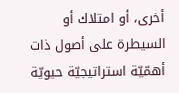أخرى، أو امتلاك أو السيطرة على أصول ذات أهمّيّة استراتيجيّة حيويّة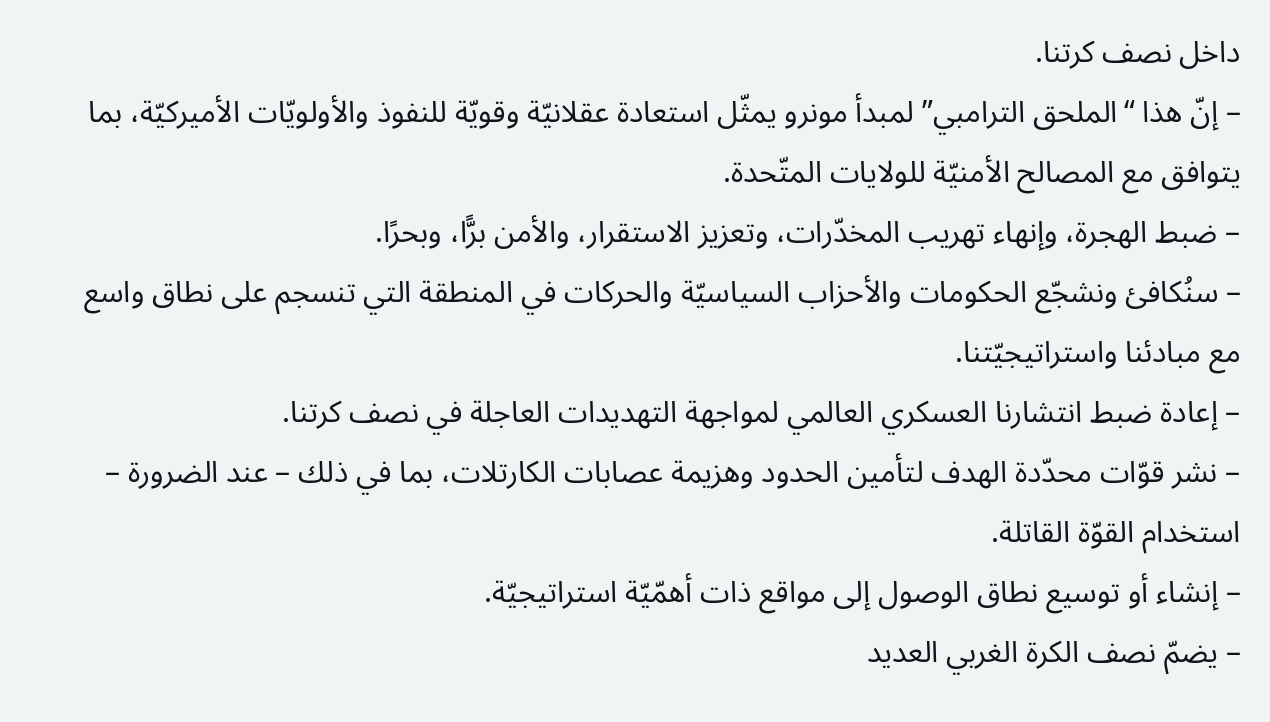داخل نصف كرتنا.
– إنّ هذا “الملحق الترامبي” لمبدأ مونرو يمثّل استعادة عقلانيّة وقويّة للنفوذ والأولويّات الأميركيّة، بما يتوافق مع المصالح الأمنيّة للولايات المتّحدة.
– ضبط الهجرة، وإنهاء تهريب المخدّرات، وتعزيز الاستقرار، والأمن برًّا، وبحرًا.
– سنُكافئ ونشجّع الحكومات والأحزاب السياسيّة والحركات في المنطقة التي تنسجم على نطاق واسع مع مبادئنا واستراتيجيّتنا.
– إعادة ضبط انتشارنا العسكري العالمي لمواجهة التهديدات العاجلة في نصف كرتنا.
– نشر قوّات محدّدة الهدف لتأمين الحدود وهزيمة عصابات الكارتلات، بما في ذلك – عند الضرورة – استخدام القوّة القاتلة.
– إنشاء أو توسيع نطاق الوصول إلى مواقع ذات أهمّيّة استراتيجيّة.
– يضمّ نصف الكرة الغربي العديد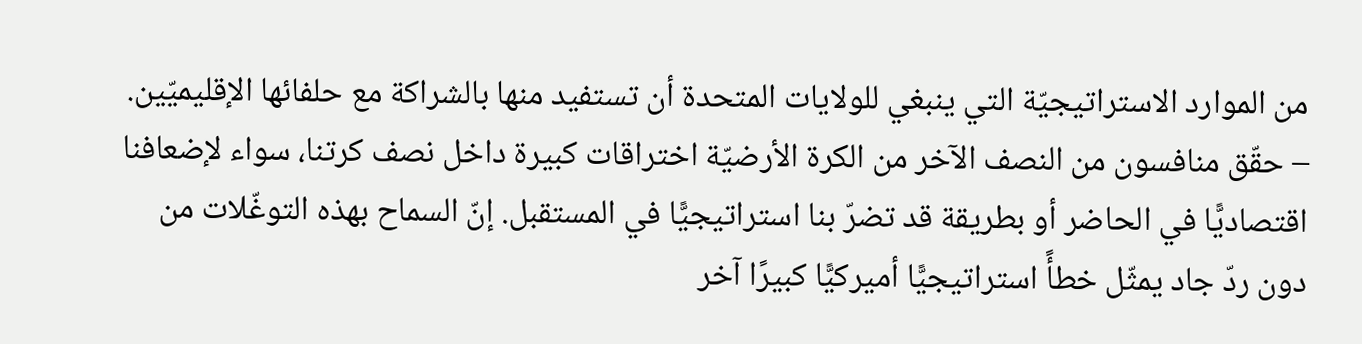من الموارد الاستراتيجيّة التي ينبغي للولايات المتحدة أن تستفيد منها بالشراكة مع حلفائها الإقليميّين.
– حقّق منافسون من النصف الآخر من الكرة الأرضيّة اختراقات كبيرة داخل نصف كرتنا، سواء لإضعافنا اقتصاديًّا في الحاضر أو بطريقة قد تضرّ بنا استراتيجيًّا في المستقبل. إنّ السماح بهذه التوغّلات من دون ردّ جاد يمثّل خطأً استراتيجيًّا أميركيًّا كبيرًا آخر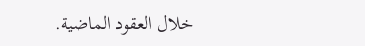خلال العقود الماضية.